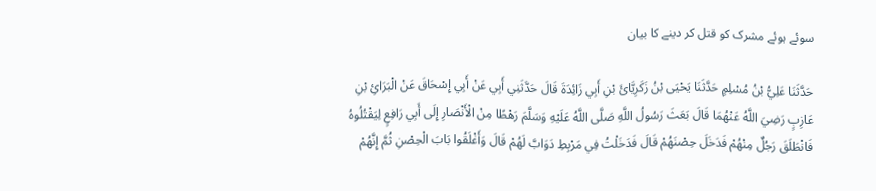سوئے ہوئے مشرک کو قتل کر دینے کا بیان

حَدَّثَنَا عَلِيُّ بْنُ مُسْلِمٍ حَدَّثَنَا يَحْيَی بْنُ زَکَرِيَّائَ بْنِ أَبِي زَائِدَةَ قَالَ حَدَّثَنِي أَبِي عَنْ أَبِي إِسْحَاقَ عَنْ الْبَرَائِ بْنِ عَازِبٍ رَضِيَ اللَّهُ عَنْهُمَا قَالَ بَعَثَ رَسُولُ اللَّهِ صَلَّی اللَّهُ عَلَيْهِ وَسَلَّمَ رَهْطًا مِنْ الْأَنْصَارِ إِلَی أَبِي رَافِعٍ لِيَقْتُلُوهُ فَانْطَلَقَ رَجُلٌ مِنْهُمْ فَدَخَلَ حِصْنَهُمْ قَالَ فَدَخَلْتُ فِي مَرْبِطِ دَوَابَّ لَهُمْ قَالَ وَأَغْلَقُوا بَابَ الْحِصْنِ ثُمَّ إِنَّهُمْ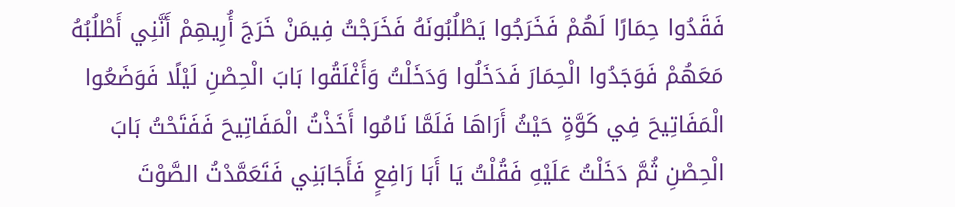فَقَدُوا حِمَارًا لَهُمْ فَخَرَجُوا يَطْلُبُونَهُ فَخَرَجْتُ فِيمَنْ خَرَجَ أُرِيهِمْ أَنَّنِي أَطْلُبُهُ مَعَهُمْ فَوَجَدُوا الْحِمَارَ فَدَخَلُوا وَدَخَلْتُ وَأَغْلَقُوا بَابَ الْحِصْنِ لَيْلًا فَوَضَعُوا الْمَفَاتِيحَ فِي کَوَّةٍ حَيْثُ أَرَاهَا فَلَمَّا نَامُوا أَخَذْتُ الْمَفَاتِيحَ فَفَتَحْتُ بَابَ الْحِصْنِ ثُمَّ دَخَلْتُ عَلَيْهِ فَقُلْتُ يَا أَبَا رَافِعٍ فَأَجَابَنِي فَتَعَمَّدْتُ الصَّوْتَ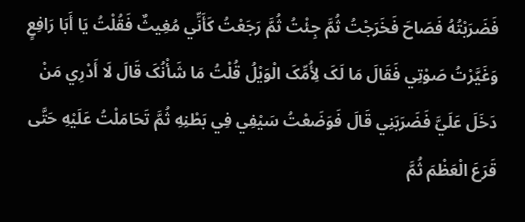فَضَرَبْتُهُ فَصَاحَ فَخَرَجْتُ ثُمَّ جِئْتُ ثُمَّ رَجَعْتُ کَأَنِّي مُغِيثٌ فَقُلْتُ يَا أَبَا رَافِعٍ وَغَيَّرْتُ صَوْتِي فَقَالَ مَا لَکَ لِأُمِّکَ الْوَيْلُ قُلْتُ مَا شَأْنُکَ قَالَ لَا أَدْرِي مَنْ دَخَلَ عَلَيَّ فَضَرَبَنِي قَالَ فَوَضَعْتُ سَيْفِي فِي بَطْنِهِ ثُمَّ تَحَامَلْتُ عَلَيْهِ حَتَّی قَرَعَ الْعَظْمَ ثُمَّ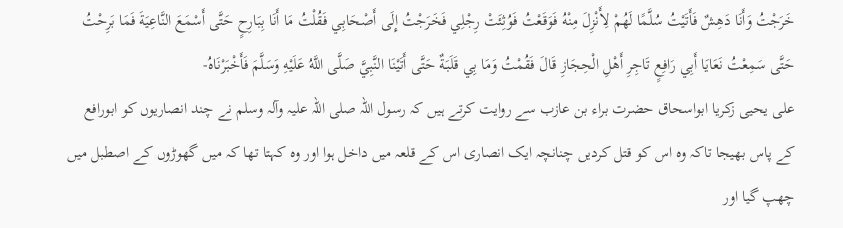خَرَجْتُ وَأَنَا دَهِشٌ فَأَتَيْتُ سُلَّمًا لَهُمْ لِأَنْزِلَ مِنْهُ فَوَقَعْتُ فَوُثِئَتْ رِجْلِي فَخَرَجْتُ إِلَی أَصْحَابِي فَقُلْتُ مَا أَنَا بِبَارِحٍ حَتَّی أَسْمَعَ النَّاعِيَةَ فَمَا بَرِحْتُ حَتَّی سَمِعْتُ نَعَايَا أَبِي رَافِعٍ تَاجِرِ أَهْلِ الْحِجَازِ قَالَ فَقُمْتُ وَمَا بِي قَلَبَةٌ حَتَّی أَتَيْنَا النَّبِيَّ صَلَّی اللَّهُ عَلَيْهِ وَسَلَّمَ فَأَخْبَرْنَاهُ-
علی یحیی زکریا ابواسحاق حضرت براء بن عازب سے روایت کرتے ہیں کہ رسول اللہ صلی اللہ علیہ وآلہ وسلم نے چند انصاریوں کو ابورافع کے پاس بھیجا تاکہ وہ اس کو قتل کردیں چنانچہ ایک انصاری اس کے قلعہ میں داخل ہوا اور وہ کہتا تھا کہ میں گھوڑوں کے اصطبل میں چھپ گیا اور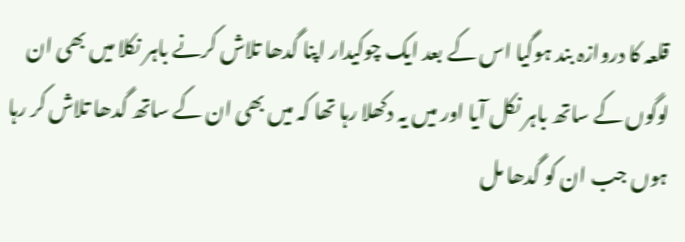قلعہ کا دروازہ بند ہوگیا اس کے بعد ایک چوکیدار اپنا گدھا تلاش کرنے باہر نکلا میں بھی ان لوگوں کے ساتھ باہر نکل آیا اور میں یہ دکھلا رہا تھا کہ میں بھی ان کے ساتھ گدھا تلاش کر رہا ہوں جب ان کو گدھا مل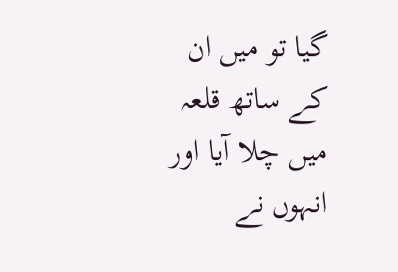گیا تو میں ان کے ساتھ قلعہ میں چلا آیا اور انہوں نے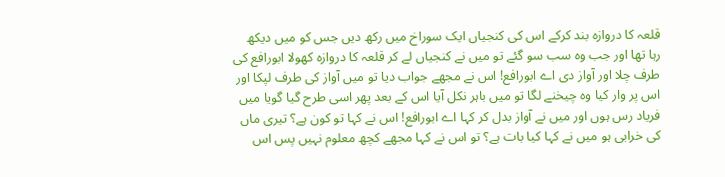قلعہ کا دروازہ بند کرکے اس کی کنجیاں ایک سوراخ میں رکھ دیں جس کو میں دیکھ رہا تھا اور جب وہ سب سو گئے تو میں نے کنجیاں لے کر قلعہ کا دروازہ کھولا ابورافع کی طرف چلا اور آواز دی اے ابورافع! اس نے مجھے جواب دیا تو میں آواز کی طرف لپکا اور اس پر وار کیا وہ چیخنے لگا تو میں باہر نکل آیا اس کے بعد پھر اسی طرح گیا گویا میں فریاد رس ہوں اور میں نے آواز بدل کر کہا اے ابورافع! اس نے کہا تو کون ہے؟ تیری ماں کی خرابی ہو میں نے کہا کیا بات ہے؟ تو اس نے کہا مجھے کچھ معلوم نہیں پس اس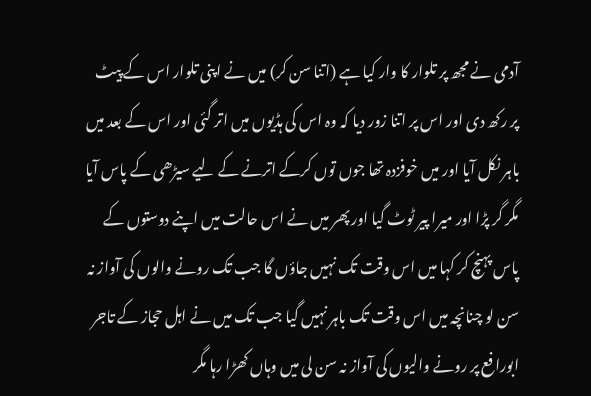آدمی نے مجھ پر تلوار کا وار کیا ہے (اتنا سن کر) میں نے اپنی تلوار اس کے پیٹ پر رکھ دی اور اس پر اتنا زور دیا کہ وہ اس کی ہڈیوں میں اتر گئی اور اس کے بعد میں باہر نکل آیا اور میں خوفزدہ تھا جوں توں کرکے اترنے کے لیے سیڑھی کے پاس آیا مگر گر پڑا اور میرا پیر ٹوٹ گیا اور پھر میں نے اس حالت میں اپنے دوستوں کے پاس پہنچ کر کہا میں اس وقت تک نہیں جاؤں گا جب تک رونے والوں کی آواز نہ سن لو چنانچہ میں اس وقت تک باہر نہیں گیا جب تک میں نے اہل حجاز کے تاجر ابورافع پر رونے والیوں کی آواز نہ سن لی میں وہاں کھڑا رہا مگر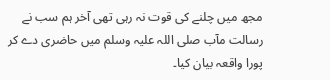مجھ میں چلنے کی قوت نہ رہی تھی آخر ہم سب نے رسالت مآب صلی اللہ علیہ وسلم میں حاضری دے کر پورا واقعہ بیان کیا۔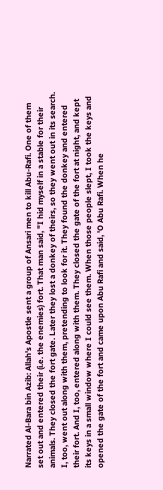Narrated Al-Bara bin Azib: Allah's Apostle sent a group of Ansari men to kill Abu-Rafi. One of them set out and entered their (i.e. the enemies) fort. That man said, "I hid myself in a stable for their animals. They closed the fort gate. Later they lost a donkey of theirs, so they went out in its search. I, too, went out along with them, pretending to look for it. They found the donkey and entered their fort. And I, too, entered along with them. They closed the gate of the fort at night, and kept its keys in a small window where I could see them. When those people slept, I took the keys and opened the gate of the fort and came upon Abu Rafi and said, 'O Abu Rafi. When he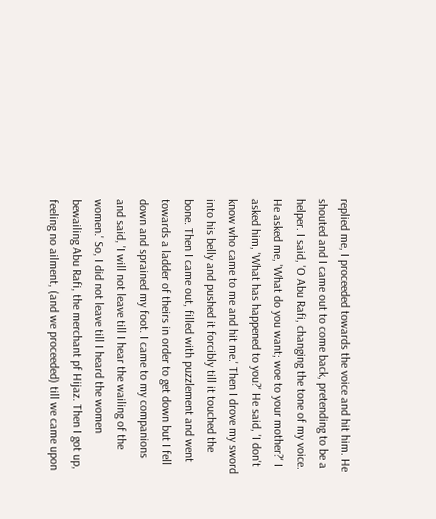replied me, I proceeded towards the voice and hit him. He shouted and I came out to come back, pretending to be a helper. I said, 'O Abu Rafi, changing the tone of my voice. He asked me, 'What do you want; woe to your mother?' I asked him, 'What has happened to you?' He said, 'I don't know who came to me and hit me.' Then I drove my sword into his belly and pushed it forcibly till it touched the bone. Then I came out, filled with puzzlement and went towards a ladder of theirs in order to get down but I fell down and sprained my foot. I came to my companions and said, 'I will not leave till I hear the wailing of the women.' So, I did not leave till I heard the women bewailing Abu Rafi, the merchant pf Hijaz. Then I got up, feeling no ailment, (and we proceeded) till we came upon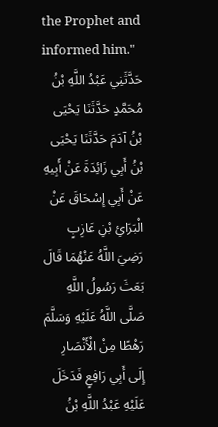the Prophet and informed him."
حَدَّثَنِي عَبْدُ اللَّهِ بْنُ مُحَمَّدٍ حَدَّثَنَا يَحْيَی بْنُ آدَمَ حَدَّثَنَا يَحْيَی بْنُ أَبِي زَائِدَةَ عَنْ أَبِيهِ عَنْ أَبِي إِسْحَاقَ عَنْ الْبَرَائِ بْنِ عَازِبٍ رَضِيَ اللَّهُ عَنْهُمَا قَالَ بَعَثَ رَسُولُ اللَّهِ صَلَّی اللَّهُ عَلَيْهِ وَسَلَّمَ رَهْطًا مِنْ الْأَنْصَارِ إِلَی أَبِي رَافِعٍ فَدَخَلَ عَلَيْهِ عَبْدُ اللَّهِ بْنُ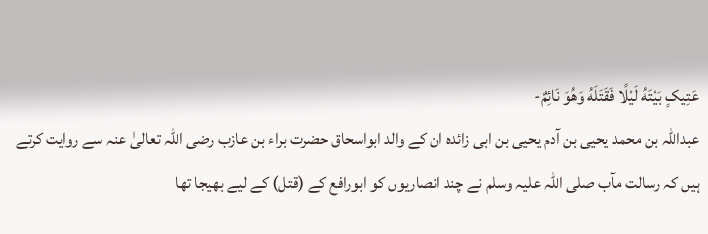عَتِيکٍ بَيْتَهُ لَيْلًا فَقَتَلَهُ وَهُوَ نَائِمٌ-
عبداللہ بن محمد یحیی بن آدم یحیی بن ابی زائدہ ان کے والد ابواسحاق حضرت براء بن عازب رضی اللہ تعالیٰ عنہ سے روایت کرتے ہیں کہ رسالت مآب صلی اللہ علیہ وسلم نے چند انصاریوں کو ابورافع کے (قتل) کے لیے بھیجا تھا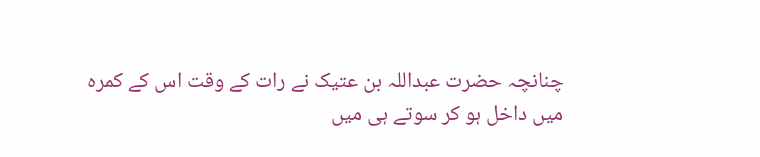چنانچہ حضرت عبداللہ بن عتیک نے رات کے وقت اس کے کمرہ میں داخل ہو کر سوتے ہی میں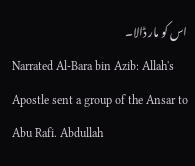اس کو مار ڈالا۔
Narrated Al-Bara bin Azib: Allah's Apostle sent a group of the Ansar to Abu Rafi. Abdullah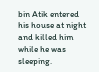bin Atik entered his house at night and killed him while he was sleeping.